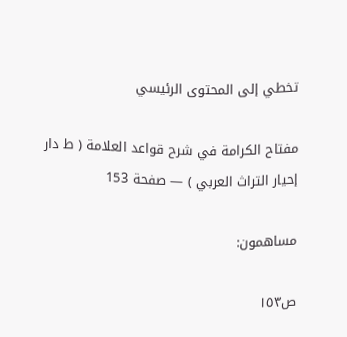تخطي إلى المحتوى الرئيسي

مفتاح الكرامة في شرح قواعد العلامة ( ط دار إحيار التراث العربي ) — صفحة 153

مساهمون:

ص١٥٣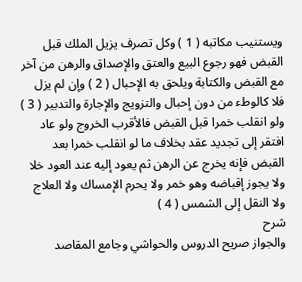ويستنيب مكاتبه ( 1 ) وكل تصرف يزيل الملك قبل القبض فهو رجوع البيع والعتق والإصداق والرهن من آخر مع القبض والكتابة ويلحق به الإحبال ( 2 ) وإن لم يزل فلا كالوطء من دون إحبال والتزويج والإجارة والتدبير ( 3 ) ولو انقلب خمرا قبل القبض فالأقرب الخروج ولو عاد افتقر إلى تجديد عقد بخلاف ما لو انقلب خمرا بعد القبض فإنه يخرج عن الرهن ثم يعود إليه عند العود خلا ولا يجوز إقباضه وهو خمر ولا يحرم الإمساك ولا العلاج ولا النقل إلى الشمس ( 4 )
شرح
والجواز صريح الدروس والحواشي وجامع المقاصد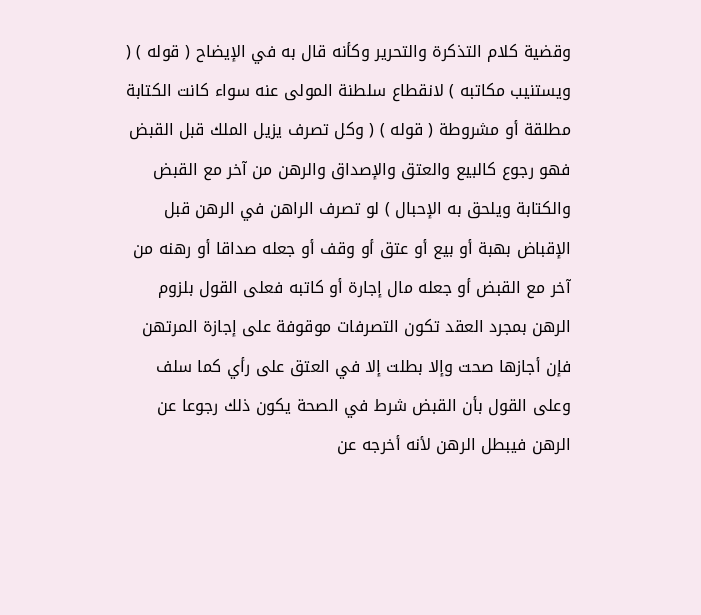وقضية كلام التذكرة والتحرير وكأنه قال به في الإيضاح ( قوله ) ( ويستنيب مكاتبه ) لانقطاع سلطنة المولى عنه سواء كانت الكتابة مطلقة أو مشروطة ( قوله ) ( وكل تصرف يزيل الملك قبل القبض فهو رجوع كالبيع والعتق والإصداق والرهن من آخر مع القبض والكتابة ويلحق به الإحبال ) لو تصرف الراهن في الرهن قبل الإقباض بهبة أو بيع أو عتق أو وقف أو جعله صداقا أو رهنه من آخر مع القبض أو جعله مال إجارة أو كاتبه فعلى القول بلزوم الرهن بمجرد العقد تكون التصرفات موقوفة على إجازة المرتهن فإن أجازها صحت وإلا بطلت إلا في العتق على رأي كما سلف وعلى القول بأن القبض شرط في الصحة يكون ذلك رجوعا عن الرهن فيبطل الرهن لأنه أخرجه عن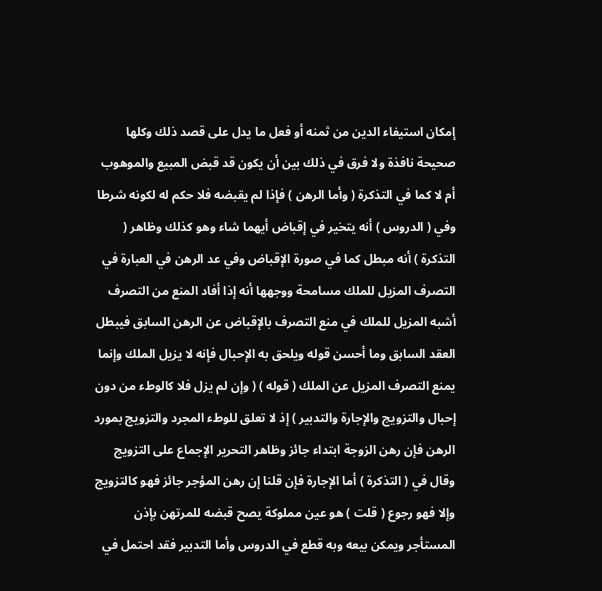إمكان استيفاء الدين من ثمنه أو فعل ما يدل على قصد ذلك وكلها صحيحة نافذة ولا فرق في ذلك بين أن يكون قد قبض المبيع والموهوب أم لا كما في التذكرة ( وأما الرهن ) فإذا لم يقبضه فلا حكم له لكونه شرطا وفي ( الدروس ) أنه يتخير في إقباض أيهما شاء وهو كذلك وظاهر ( التذكرة ) أنه مبطل كما في صورة الإقباض وفي عد الرهن في العبارة في التصرف المزيل للملك مسامحة ووجهها أنه إذا أفاد المنع من التصرف أشبه المزيل للملك في منع التصرف بالإقباض عن الرهن السابق فيبطل العقد السابق وما أحسن قوله ويلحق به الإحبال فإنه لا يزيل الملك وإنما يمنع التصرف المزيل عن الملك ( قوله ) ( وإن لم يزل فلا كالوطء من دون إحبال والتزويج والإجارة والتدبير ) إذ لا تعلق للوطء المجرد والتزويج بمورد الرهن فإن رهن الزوجة ابتداء جائز وظاهر التحرير الإجماع على التزويج وقال في ( التذكرة ) أما الإجارة فإن قلنا إن رهن المؤجر جائز فهو كالتزويج وإلا فهو رجوع ( قلت ) هو عين مملوكة يصح قبضه للمرتهن بإذن المستأجر ويمكن بيعه وبه قطع في الدروس وأما التدبير فقد احتمل في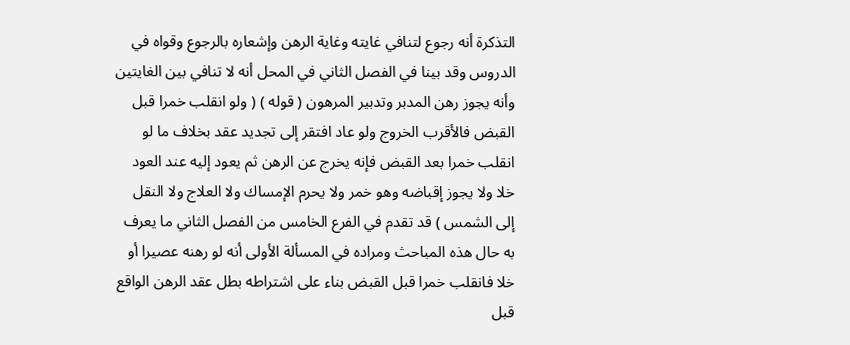التذكرة أنه رجوع لتنافي غايته وغاية الرهن وإشعاره بالرجوع وقواه في الدروس وقد بينا في الفصل الثاني في المحل أنه لا تنافي بين الغايتين وأنه يجوز رهن المدبر وتدبير المرهون ( قوله ) ( ولو انقلب خمرا قبل القبض فالأقرب الخروج ولو عاد افتقر إلى تجديد عقد بخلاف ما لو انقلب خمرا بعد القبض فإنه يخرج عن الرهن ثم يعود إليه عند العود خلا ولا يجوز إقباضه وهو خمر ولا يحرم الإمساك ولا العلاج ولا النقل إلى الشمس ) قد تقدم في الفرع الخامس من الفصل الثاني ما يعرف به حال هذه المباحث ومراده في المسألة الأولى أنه لو رهنه عصيرا أو خلا فانقلب خمرا قبل القبض بناء على اشتراطه بطل عقد الرهن الواقع قبل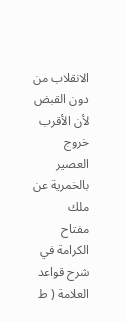الانقلاب من دون القبض لأن الأقرب خروج العصير بالخمرية عن ملك
مفتاح الكرامة في شرح قواعد العلامة ( ط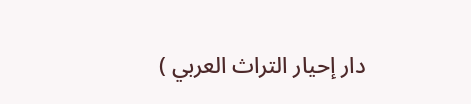دار إحيار التراث العربي )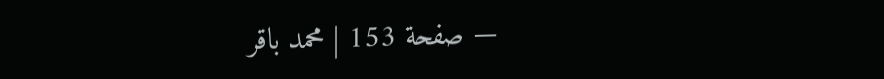— صفحة 153 | محمد باقر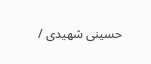حسينى شهيدى /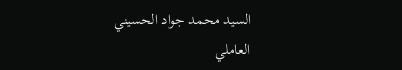السيد محمد جواد الحسيني العاملي